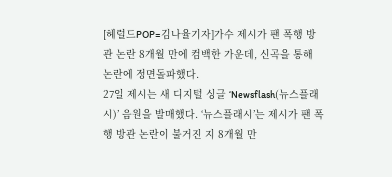[헤럴드POP=김나율기자]가수 제시가 팬 폭행 방관 논란 8개월 만에 컴백한 가운데, 신곡을 통해 논란에 정면돌파했다.
27일 제시는 새 디지털 싱글 ‘Newsflash(뉴스플래시)’ 음원을 발매했다. ‘뉴스플래시’는 제시가 팬 폭행 방관 논란이 불거진 지 8개월 만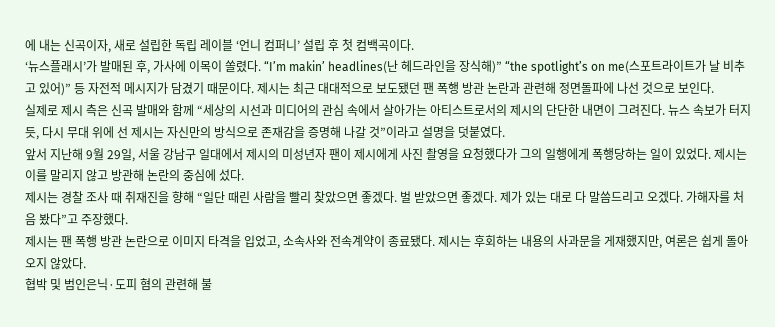에 내는 신곡이자, 새로 설립한 독립 레이블 ‘언니 컴퍼니’ 설립 후 첫 컴백곡이다.
‘뉴스플래시’가 발매된 후, 가사에 이목이 쏠렸다. “I’m makin’ headlines(난 헤드라인을 장식해)” “the spotlight’s on me(스포트라이트가 날 비추고 있어)” 등 자전적 메시지가 담겼기 때문이다. 제시는 최근 대대적으로 보도됐던 팬 폭행 방관 논란과 관련해 정면돌파에 나선 것으로 보인다.
실제로 제시 측은 신곡 발매와 함께 “세상의 시선과 미디어의 관심 속에서 살아가는 아티스트로서의 제시의 단단한 내면이 그려진다. 뉴스 속보가 터지듯, 다시 무대 위에 선 제시는 자신만의 방식으로 존재감을 증명해 나갈 것”이라고 설명을 덧붙였다.
앞서 지난해 9월 29일, 서울 강남구 일대에서 제시의 미성년자 팬이 제시에게 사진 촬영을 요청했다가 그의 일행에게 폭행당하는 일이 있었다. 제시는 이를 말리지 않고 방관해 논란의 중심에 섰다.
제시는 경찰 조사 때 취재진을 향해 “일단 때린 사람을 빨리 찾았으면 좋겠다. 벌 받았으면 좋겠다. 제가 있는 대로 다 말씀드리고 오겠다. 가해자를 처음 봤다”고 주장했다.
제시는 팬 폭행 방관 논란으로 이미지 타격을 입었고, 소속사와 전속계약이 종료됐다. 제시는 후회하는 내용의 사과문을 게재했지만, 여론은 쉽게 돌아오지 않았다.
협박 및 범인은닉·도피 혐의 관련해 불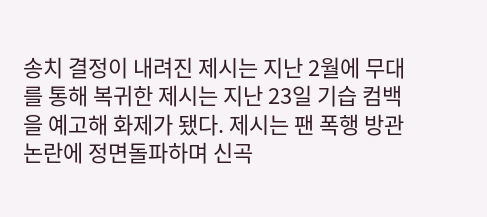송치 결정이 내려진 제시는 지난 2월에 무대를 통해 복귀한 제시는 지난 23일 기습 컴백을 예고해 화제가 됐다. 제시는 팬 폭행 방관 논란에 정면돌파하며 신곡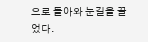으로 돌아와 눈길을 끌었다.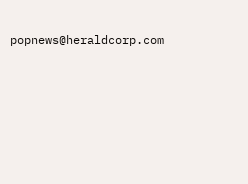popnews@heraldcorp.com